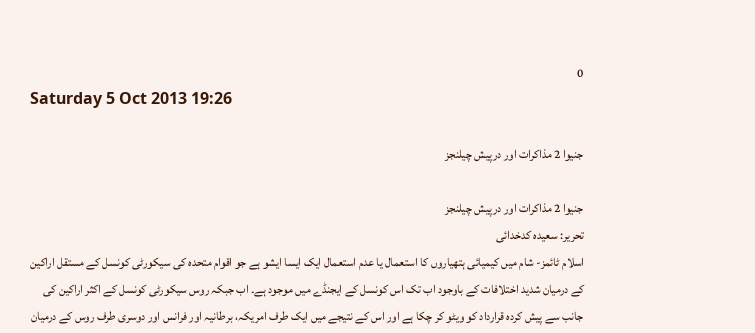0
Saturday 5 Oct 2013 19:26

جنیوا 2 مذاکرات اور درپیش چیلنجز

جنیوا 2 مذاکرات اور درپیش چیلنجز
تحریر: سعیدہ کدخدائی
اسلام ٹائمز- شام میں کیمیائی ہتھیاروں کا استعمال یا عدم استعمال ایک ایسا ایشو ہے جو اقوام متحدہ کی سیکورٹی کونسل کے مستقل اراکین کے درمیان شدید اختلافات کے باوجود اب تک اس کونسل کے ایجنڈے میں موجود ہے۔ اب جبکہ روس سیکورٹی کونسل کے اکثر اراکین کی جانب سے پیش کردہ قرارداد کو ویٹو کر چکا ہے اور اس کے نتیجے میں ایک طرف امریکہ، برطانیہ اور فرانس اور دوسری طرف روس کے درمیان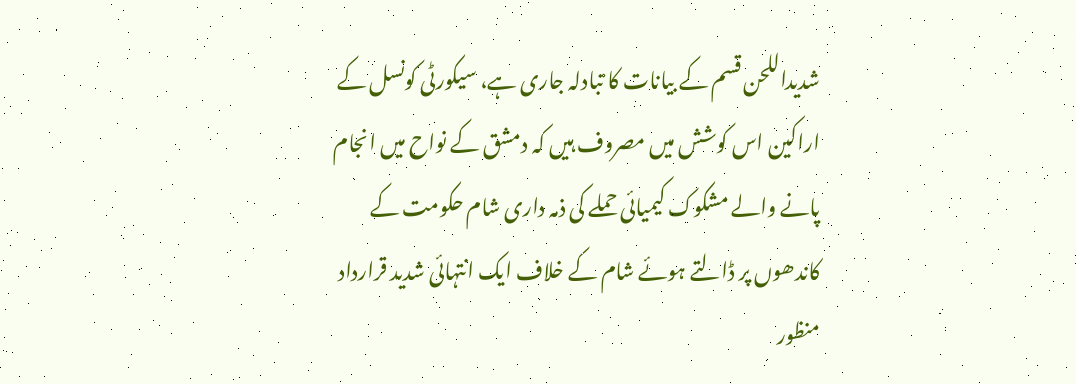شدیداللحن قسم کے بیانات کا تبادلہ جاری ہے، سیکورٹی کونسل کے اراکین اس کوشش میں مصروف ہیں کہ دمشق کے نواح میں انجام پانے والے مشکوک کیمیائی حملے کی ذمہ داری شام حکومت کے کاندھوں پر ڈالتے ہوئے شام کے خلاف ایک انتہائی شدید قرارداد منظور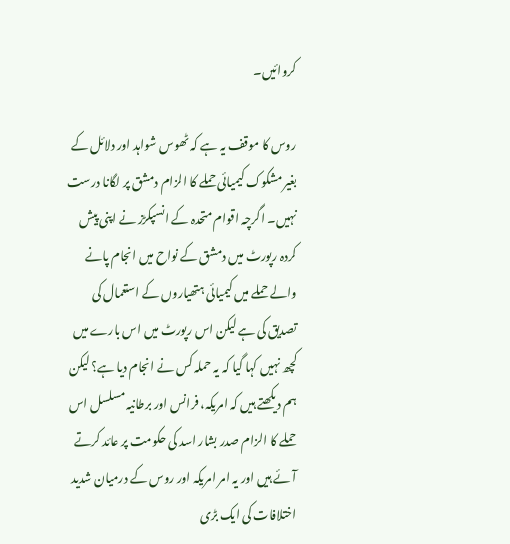کروائیں۔

روس کا موقف یہ ہے کہ ٹھوس شواہد اور دلائل کے بغیر مشکوک کیمیائی حملے کا الزام دمشق پر لگانا درست نہیں۔ اگرچہ اقوام متحدہ کے انسپکڑز نے اپنی پیش کردہ رپورٹ میں دمشق کے نواح میں انجام پانے والے حملے میں کیمیائی ہتھیاروں کے استعمال کی تصدیق کی ہے لیکن اس رپورٹ میں اس بارے میں کچھ نہیں کہا گیا کہ یہ حملہ کس نے انجام دیا ہے؟ لیکن ہم دیکھتے ہیں کہ امریکہ، فرانس اور برطانیہ مسلسل اس حملے کا الزام صدر بشار اسد کی حکومت پر عائد کرتے آئے ہیں اور یہ امر امریکہ اور روس کے درمیان شدید اختلافات کی ایک بڑی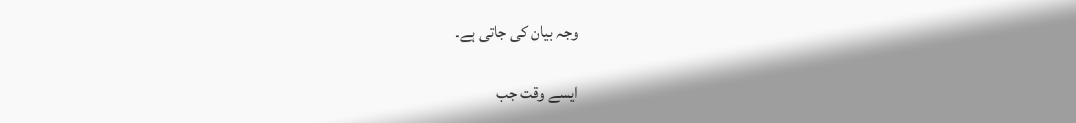وجہ بیان کی جاتی ہے۔

ایسے وقت جب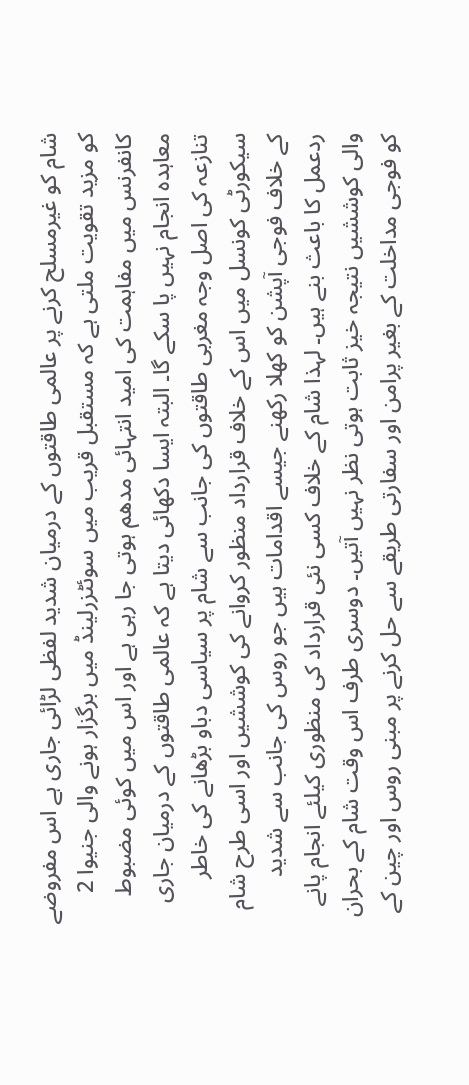شام کو غیرمسلح کرنے پر عالمی طاقتوں کے درمیان شدید لفظی لڑائی جاری ہے اس مفروضے کو مزید تقویت ملتی ہے کہ مستقبل قریب میں سوئٹزرلینڈ میں برگزار ہونے والی جنیوا 2 کانفرنس میں مفاہمت کی امید انتہائی مدھم ہوتی جا رہی ہے اور اس میں کوئی مضبوط معاہدہ انجام نہیں پا سکے گا۔ البتہ ایسا دکھائی دیتا ہے کہ عالمی طاقتوں کے درمیان جاری تنازعہ کی اصل وجہ مغربی طاقتوں کی جانب سے شام پر سیاسی دباو بڑھانے کی خاطر سیکورٹی کونسل میں اس کے خلاف قرارداد منظور کروانے کی کوششیں اور اسی طرح شام کے خلاف فوجی آپشن کو کھلا رکھنے جیسے اقدامات ہیں جو روس کی جانب سے شدید ردعمل کا باعث بنے ہیں۔ لہذا شام کے خلاف کسی نئی قرارداد کی منظوری کیلئے انجام پانے والی کوششیں نتیجہ خیز ثابت ہوتی نظر نہیں آتیں۔ دوسری طرف اس وقت شام کے بحران کو فوجی مداخلت کے بغیر پرامن اور سفارتی طریقے سے حل کرنے پر مبنی روس اور چین کے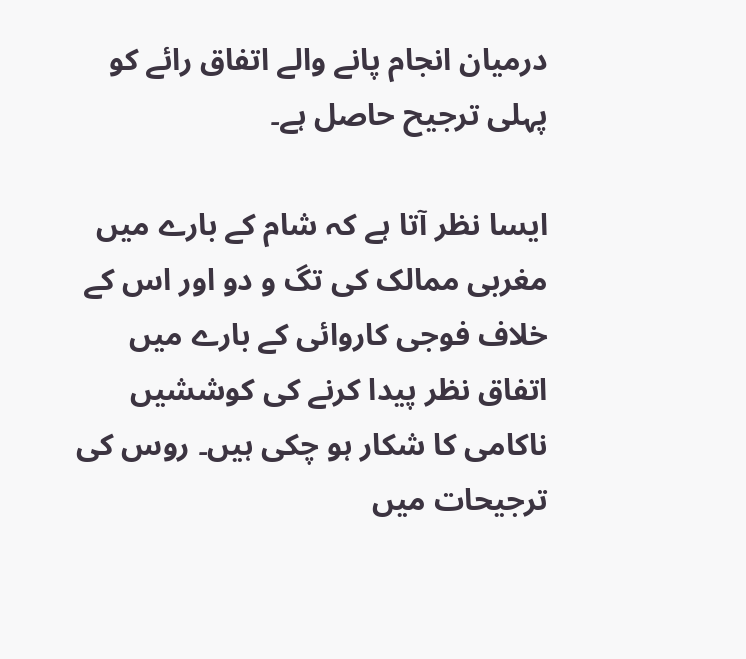درمیان انجام پانے والے اتفاق رائے کو پہلی ترجیح حاصل ہے۔

ایسا نظر آتا ہے کہ شام کے بارے میں مغربی ممالک کی تگ و دو اور اس کے خلاف فوجی کاروائی کے بارے میں اتفاق نظر پیدا کرنے کی کوششیں ناکامی کا شکار ہو چکی ہیں۔ روس کی ترجیحات میں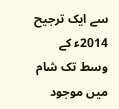سے ایک ترجیح 2014ء کے وسط تک شام میں موجود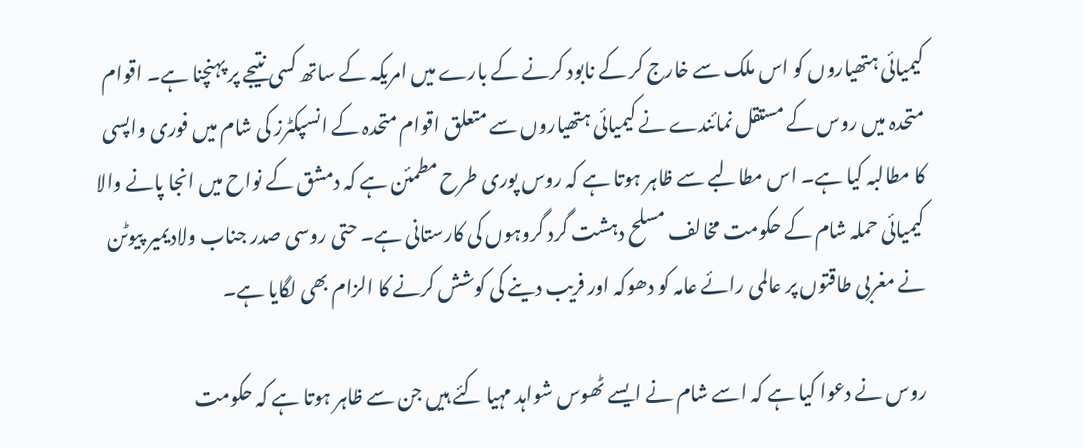کیمیائی ہتھیاروں کو اس ملک سے خارج کر کے نابود کرنے کے بارے میں امریکہ کے ساتھ کسی نتیجے پر پہنچنا ہے۔ اقوام متحدہ میں روس کے مستقل نمائندے نے کیمیائی ہتھیاروں سے متعلق اقوام متحدہ کے انسپکٹرز کی شام میں فوری واپسی کا مطالبہ کیا ہے۔ اس مطالبے سے ظاہر ہوتا ہے کہ روس پوری طرح مطمئن ہے کہ دمشق کے نواح میں انجا پانے والا کیمیائی حملہ شام کے حکومت مخالف مسلح دہشت گرد گروہوں کی کارستانی ہے۔ حتی روسی صدر جناب ولادیمیر پیوٹن نے مغربی طاقتوں پر عالمی رائے عامہ کو دھوکہ اور فریب دینے کی کوشش کرنے کا الزام بھی لگایا ہے۔

روس نے دعوا کیا ہے کہ اسے شام نے ایسے ٹھوس شواہد مہیا کئے ہیں جن سے ظاہر ہوتا ہے کہ حکومت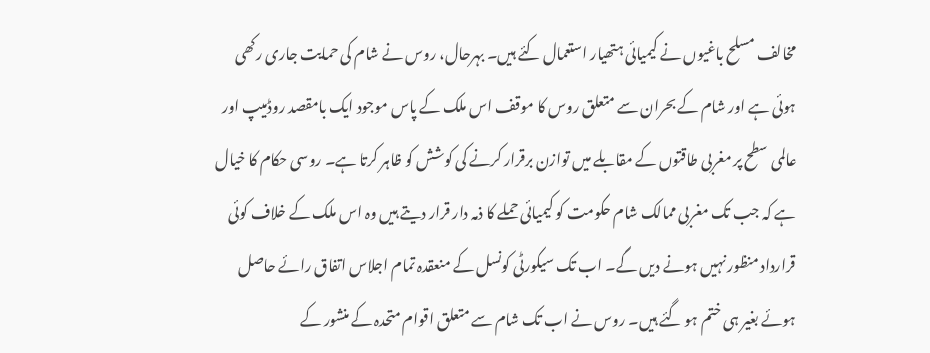مخالف مسلح باغیوں نے کیمیائی ہتھیار استعمال کئے ہیں۔ بہرحال، روس نے شام کی حمایت جاری رکھی ہوئی ہے اور شام کے بحران سے متعلق روس کا موقف اس ملک کے پاس موجود ایک بامقصد روڈمیپ اور عالمی سطح پر مغربی طاقتوں کے مقابلے میں توازن برقرار کرنے کی کوشش کو ظاہر کرتا ہے۔ روسی حکام کا خیال ہے کہ جب تک مغربی ممالک شام حکومت کو کیمیائی حملے کا ذمہ دار قرار دیتے ہیں وہ اس ملک کے خلاف کوئی قرارداد منظور نہیں ہونے دیں گے۔ اب تک سیکورٹی کونسل کے منعقدہ تمام اجلاس اتفاق رائے حاصل ہوئے بغیر ہی ختم ہو گئے ہیں۔ روس نے اب تک شام سے متعلق اقوام متحدہ کے منشور کے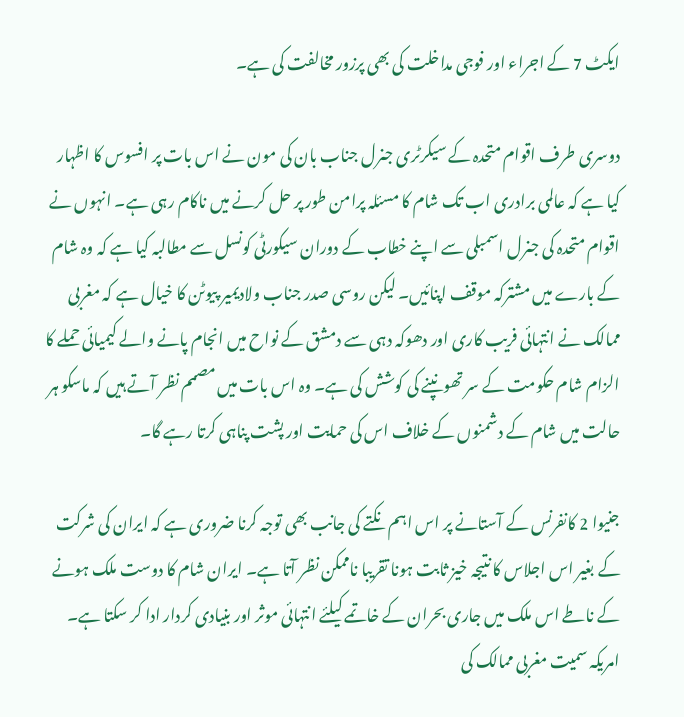ایکٹ 7 کے اجراء اور فوجی مداخلت کی بھی پرزور مخالفت کی ہے۔

دوسری طرف اقوام متحدہ کے سیکرٹری جنرل جناب بان کی مون نے اس بات پر افسوس کا اظہار کیا ہے کہ عالمی برادری اب تک شام کا مسئلہ پرامن طور پر حل کرنے میں ناکام رہی ہے۔ انہوں نے اقوام متحدہ کی جنرل اسمبلی سے اپنے خطاب کے دوران سیکورٹی کونسل سے مطالبہ کیا ہے کہ وہ شام کے بارے میں مشترکہ موقف اپنائیں۔ لیکن روسی صدر جناب ولادیمیر پیوٹن کا خیال ہے کہ مغربی ممالک نے انتہائی فریب کاری اور دھوکہ دہی سے دمشق کے نواح میں انجام پانے والے کیمیائی حملے کا الزام شام حکومت کے سر تھونپنے کی کوشش کی ہے۔ وہ اس بات میں مصمم نظر آتے ہیں کہ ماسکو ہر حالت میں شام کے دشمنوں کے خلاف اس کی حمایت اور پشت پناہی کرتا رہے گا۔

جنیوا 2 کانفرنس کے آستانے پر اس اہم نکتے کی جانب بھی توجہ کرنا ضروری ہے کہ ایران کی شرکت کے بغیر اس اجلاس کا نتیجہ خیز ثابت ہونا تقریبا ناممکن نظر آتا ہے۔ ایران شام کا دوست ملک ہونے کے ناطے اس ملک میں جاری بحران کے خاتمے کیلئے انتہائی موثر اور بنیادی کردار ادا کر سکتا ہے۔ امریکہ سمیت مغربی ممالک کی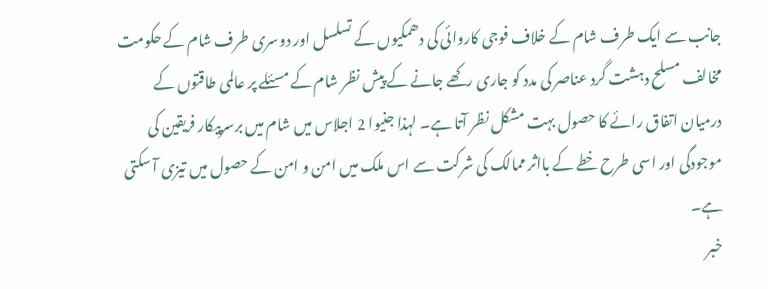جانب سے ایک طرف شام کے خلاف فوجی کاروائی کی دھمکیوں کے تسلسل اور دوسری طرف شام کے حکومت مخالف مسلح دہشت گرد عناصر کی مدد کو جاری رکھے جانے کے پیش نظر شام کے مسئلے پر عالمی طاقتوں کے درمیان اتفاق رائے کا حصول بہت مشکل نظر آتا ہے۔ لہذا جنیوا 2 اجلاس میں شام میں برسرپیکار فریقین کی موجودگی اور اسی طرح خطے کے بااثر ممالک کی شرکت سے اس ملک میں امن و امن کے حصول میں تیزی آ سکتی ہے۔
خبر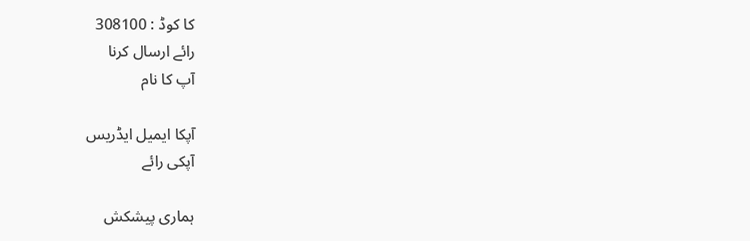کا کوڈ : 308100
رائے ارسال کرنا
آپ کا نام

آپکا ایمیل ایڈریس
آپکی رائے

ہماری پیشکش